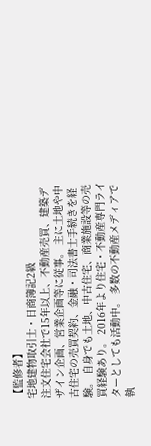【監修者】
宅地建物取引士・日商簿記2級
注文住宅会社で15年以上、不動産売買、建築デザイン企画、営業企画等に従事。 主に土地や中古住宅の売買契約、金融・司法書士手続きを経験。 自身でも土地、中古住宅、商業施設等の売買経験あり。 2016年より住宅・不動産専門ライターとしても活動中。 多数の不動産メディアで執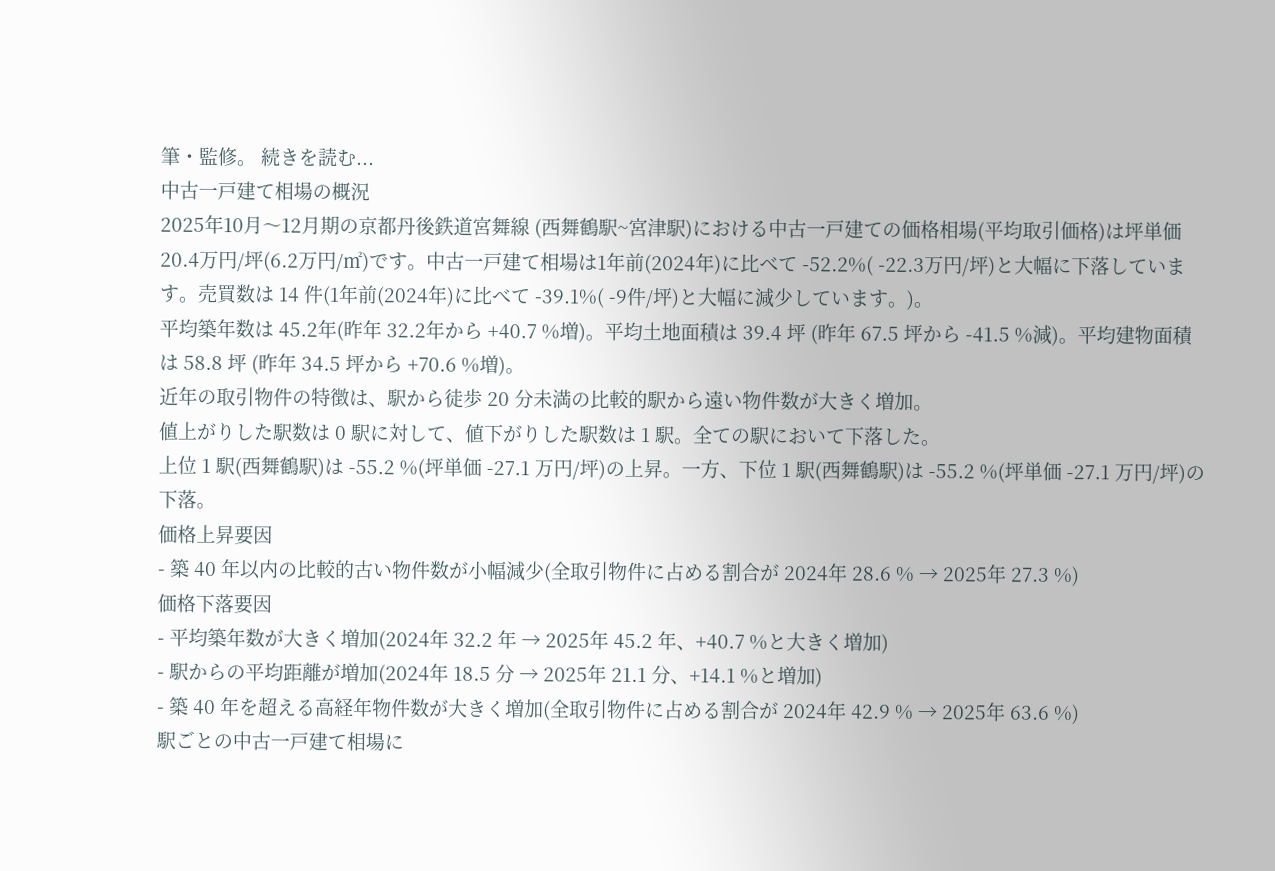筆・監修。 続きを読む...
中古一戸建て相場の概況
2025年10月〜12月期の京都丹後鉄道宮舞線 (西舞鶴駅~宮津駅)における中古一戸建ての価格相場(平均取引価格)は坪単価 20.4万円/坪(6.2万円/㎡)です。中古一戸建て相場は1年前(2024年)に比べて -52.2%( -22.3万円/坪)と大幅に下落しています。売買数は 14 件(1年前(2024年)に比べて -39.1%( -9件/坪)と大幅に減少しています。)。
平均築年数は 45.2年(昨年 32.2年から +40.7 %増)。平均土地面積は 39.4 坪 (昨年 67.5 坪から -41.5 %減)。平均建物面積は 58.8 坪 (昨年 34.5 坪から +70.6 %増)。
近年の取引物件の特徴は、駅から徒歩 20 分未満の比較的駅から遠い物件数が大きく増加。
値上がりした駅数は 0 駅に対して、値下がりした駅数は 1 駅。全ての駅において下落した。
上位 1 駅(西舞鶴駅)は -55.2 %(坪単価 -27.1 万円/坪)の上昇。一方、下位 1 駅(西舞鶴駅)は -55.2 %(坪単価 -27.1 万円/坪)の下落。
価格上昇要因
- 築 40 年以内の比較的古い物件数が小幅減少(全取引物件に占める割合が 2024年 28.6 % → 2025年 27.3 %)
価格下落要因
- 平均築年数が大きく増加(2024年 32.2 年 → 2025年 45.2 年、+40.7 %と大きく増加)
- 駅からの平均距離が増加(2024年 18.5 分 → 2025年 21.1 分、+14.1 %と増加)
- 築 40 年を超える高経年物件数が大きく増加(全取引物件に占める割合が 2024年 42.9 % → 2025年 63.6 %)
駅ごとの中古一戸建て相場に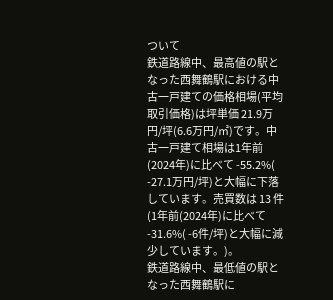ついて
鉄道路線中、最高値の駅となった西舞鶴駅における中古一戸建ての価格相場(平均取引価格)は坪単価 21.9万円/坪(6.6万円/㎡)です。中古一戸建て相場は1年前(2024年)に比べて -55.2%( -27.1万円/坪)と大幅に下落しています。売買数は 13 件(1年前(2024年)に比べて -31.6%( -6件/坪)と大幅に減少しています。)。
鉄道路線中、最低値の駅となった西舞鶴駅に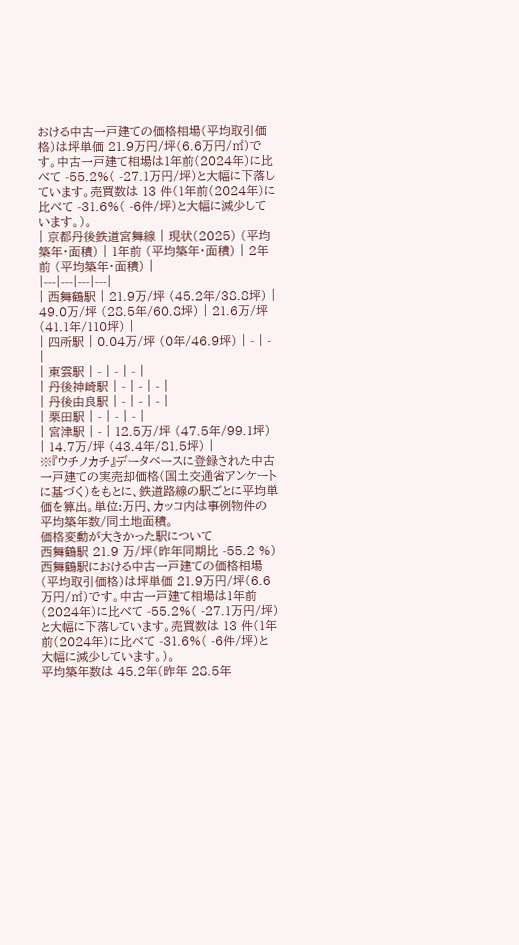おける中古一戸建ての価格相場(平均取引価格)は坪単価 21.9万円/坪(6.6万円/㎡)です。中古一戸建て相場は1年前(2024年)に比べて -55.2%( -27.1万円/坪)と大幅に下落しています。売買数は 13 件(1年前(2024年)に比べて -31.6%( -6件/坪)と大幅に減少しています。)。
| 京都丹後鉄道宮舞線 | 現状(2025) (平均築年・面積) | 1年前 (平均築年・面積) | 2年前 (平均築年・面積) |
|---|---|---|---|
| 西舞鶴駅 | 21.9万/坪 (45.2年/38.8坪) | 49.0万/坪 (28.5年/60.8坪) | 21.6万/坪 (41.1年/110坪) |
| 四所駅 | 0.04万/坪 (0年/46.9坪) | - | - |
| 東雲駅 | - | - | - |
| 丹後神崎駅 | - | - | - |
| 丹後由良駅 | - | - | - |
| 栗田駅 | - | - | - |
| 宮津駅 | - | 12.5万/坪 (47.5年/99.1坪) | 14.7万/坪 (43.4年/81.5坪) |
※『ウチノカチ』データベースに登録された中古一戸建ての実売却価格(国土交通省アンケートに基づく)をもとに、鉄道路線の駅ごとに平均単価を算出。単位:万円、カッコ内は事例物件の平均築年数/同土地面積。
価格変動が大きかった駅について
西舞鶴駅 21.9 万/坪(昨年同期比 -55.2 %)
西舞鶴駅における中古一戸建ての価格相場(平均取引価格)は坪単価 21.9万円/坪(6.6万円/㎡)です。中古一戸建て相場は1年前(2024年)に比べて -55.2%( -27.1万円/坪)と大幅に下落しています。売買数は 13 件(1年前(2024年)に比べて -31.6%( -6件/坪)と大幅に減少しています。)。
平均築年数は 45.2年(昨年 28.5年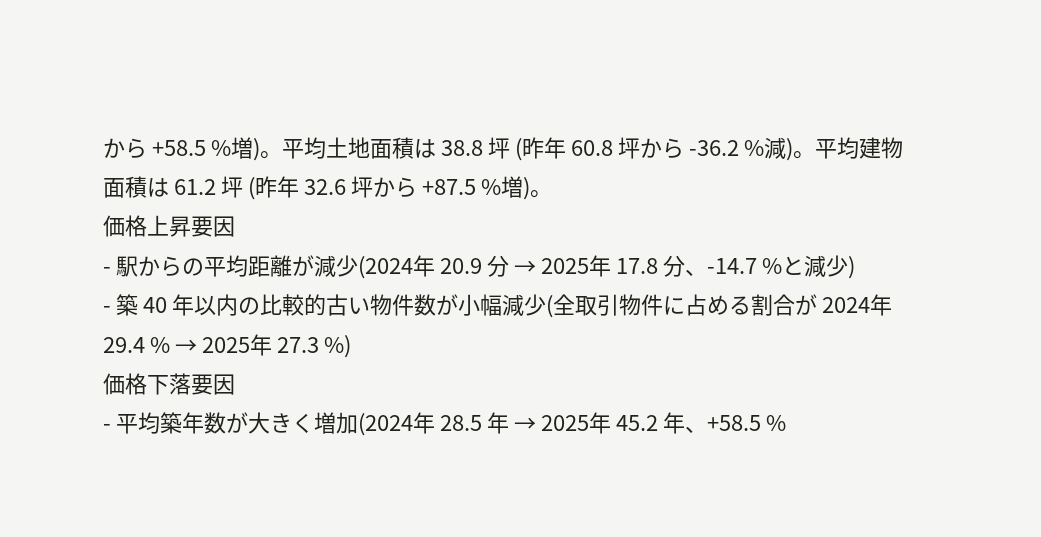から +58.5 %増)。平均土地面積は 38.8 坪 (昨年 60.8 坪から -36.2 %減)。平均建物面積は 61.2 坪 (昨年 32.6 坪から +87.5 %増)。
価格上昇要因
- 駅からの平均距離が減少(2024年 20.9 分 → 2025年 17.8 分、-14.7 %と減少)
- 築 40 年以内の比較的古い物件数が小幅減少(全取引物件に占める割合が 2024年 29.4 % → 2025年 27.3 %)
価格下落要因
- 平均築年数が大きく増加(2024年 28.5 年 → 2025年 45.2 年、+58.5 %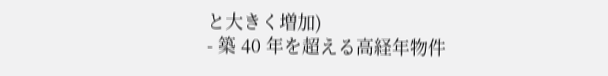と大きく増加)
- 築 40 年を超える高経年物件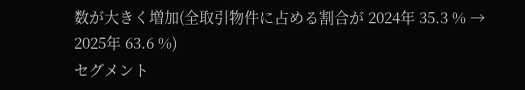数が大きく増加(全取引物件に占める割合が 2024年 35.3 % → 2025年 63.6 %)
セグメント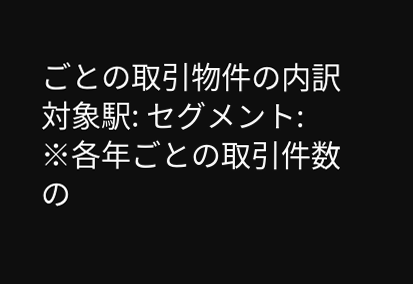ごとの取引物件の内訳
対象駅: セグメント:
※各年ごとの取引件数の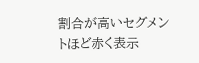割合が高いセグメントほど赤く表示